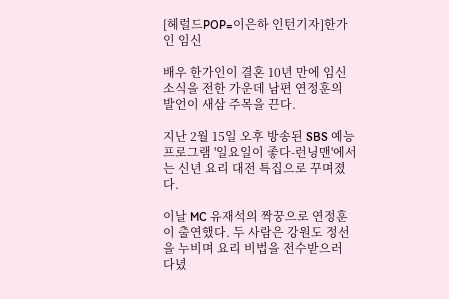[헤럴드POP=이은하 인턴기자]한가인 임신

배우 한가인이 결혼 10년 만에 임신 소식을 전한 가운데 남편 연정훈의 발언이 새삼 주목을 끈다.

지난 2월 15일 오후 방송된 SBS 예능 프로그램 '일요일이 좋다-런닝맨'에서는 신년 요리 대전 특집으로 꾸며졌다.

이날 MC 유재석의 짝꿍으로 연정훈이 출연했다. 두 사람은 강원도 정선을 누비며 요리 비법을 전수받으러 다녔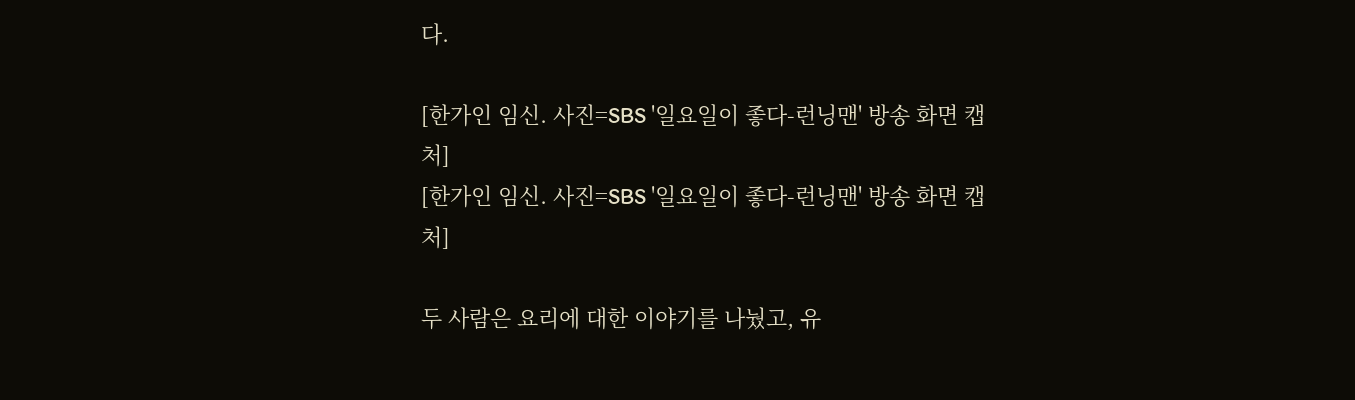다.

[한가인 임신. 사진=SBS '일요일이 좋다-런닝맨' 방송 화면 캡처]
[한가인 임신. 사진=SBS '일요일이 좋다-런닝맨' 방송 화면 캡처]

두 사람은 요리에 대한 이야기를 나눴고, 유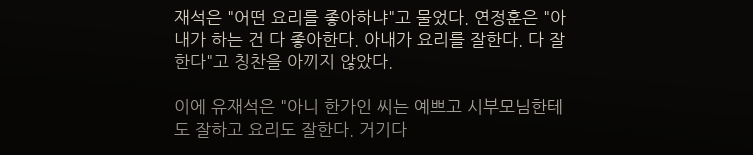재석은 "어떤 요리를 좋아하냐"고 물었다. 연정훈은 "아내가 하는 건 다 좋아한다. 아내가 요리를 잘한다. 다 잘한다"고 칭찬을 아끼지 않았다.

이에 유재석은 "아니 한가인 씨는 예쁘고 시부모님한테도 잘하고 요리도 잘한다. 거기다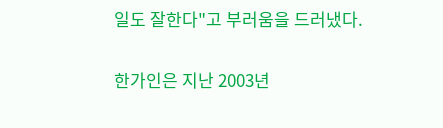일도 잘한다"고 부러움을 드러냈다.

한가인은 지난 2003년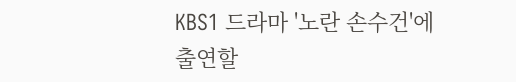KBS1 드라마 '노란 손수건'에 출연할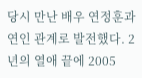당시 만난 배우 연정훈과 연인 관계로 발전했다. 2년의 열애 끝에 2005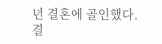년 결혼에 골인했다. 결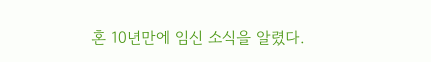혼 10년만에 임신 소식을 알렸다.